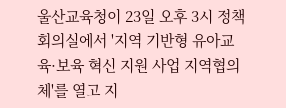울산교육청이 23일 오후 3시 정책회의실에서 '지역 기반형 유아교육·보육 혁신 지원 사업 지역협의체'를 열고 지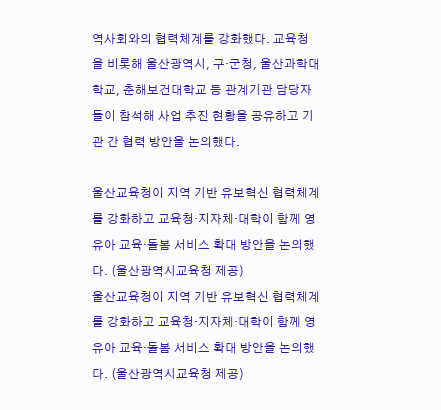역사회와의 협력체계를 강화했다. 교육청을 비롯해 울산광역시, 구·군청, 울산과학대학교, 춘해보건대학교 등 관계기관 담당자들이 참석해 사업 추진 현황을 공유하고 기관 간 협력 방안을 논의했다.

울산교육청이 지역 기반 유보혁신 협력체계를 강화하고 교육청·지자체·대학이 함께 영유아 교육·돌봄 서비스 확대 방안을 논의했다. (울산광역시교육청 제공)
울산교육청이 지역 기반 유보혁신 협력체계를 강화하고 교육청·지자체·대학이 함께 영유아 교육·돌봄 서비스 확대 방안을 논의했다. (울산광역시교육청 제공)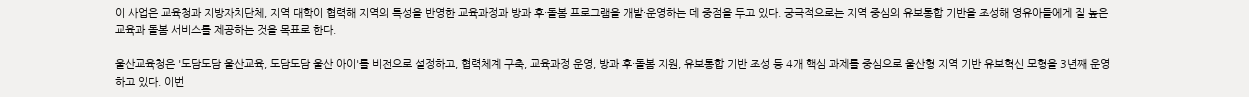이 사업은 교육청과 지방자치단체, 지역 대학이 협력해 지역의 특성을 반영한 교육과정과 방과 후·돌봄 프로그램을 개발·운영하는 데 중점을 두고 있다. 궁극적으로는 지역 중심의 유보통합 기반을 조성해 영유아들에게 질 높은 교육과 돌봄 서비스를 제공하는 것을 목표로 한다.

울산교육청은 '도담도담 울산교육, 도담도담 울산 아이'를 비전으로 설정하고, 협력체계 구축, 교육과정 운영, 방과 후·돌봄 지원, 유보통합 기반 조성 등 4개 핵심 과제를 중심으로 울산형 지역 기반 유보혁신 모형을 3년째 운영하고 있다. 이번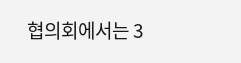협의회에서는 3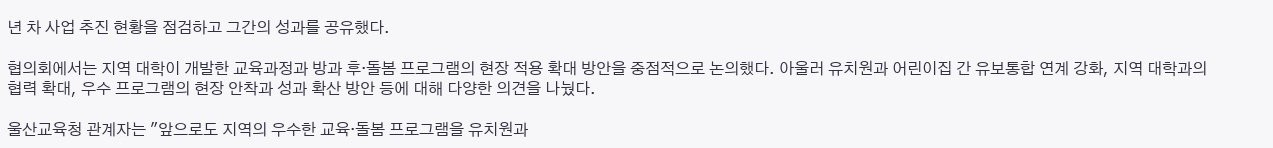년 차 사업 추진 현황을 점검하고 그간의 성과를 공유했다.

협의회에서는 지역 대학이 개발한 교육과정과 방과 후·돌봄 프로그램의 현장 적용 확대 방안을 중점적으로 논의했다. 아울러 유치원과 어린이집 간 유보통합 연계 강화, 지역 대학과의 협력 확대, 우수 프로그램의 현장 안착과 성과 확산 방안 등에 대해 다양한 의견을 나눴다.

울산교육청 관계자는 "앞으로도 지역의 우수한 교육·돌봄 프로그램을 유치원과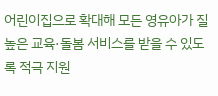어린이집으로 확대해 모든 영유아가 질 높은 교육·돌봄 서비스를 받을 수 있도록 적극 지원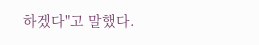하겠다"고 말했다.